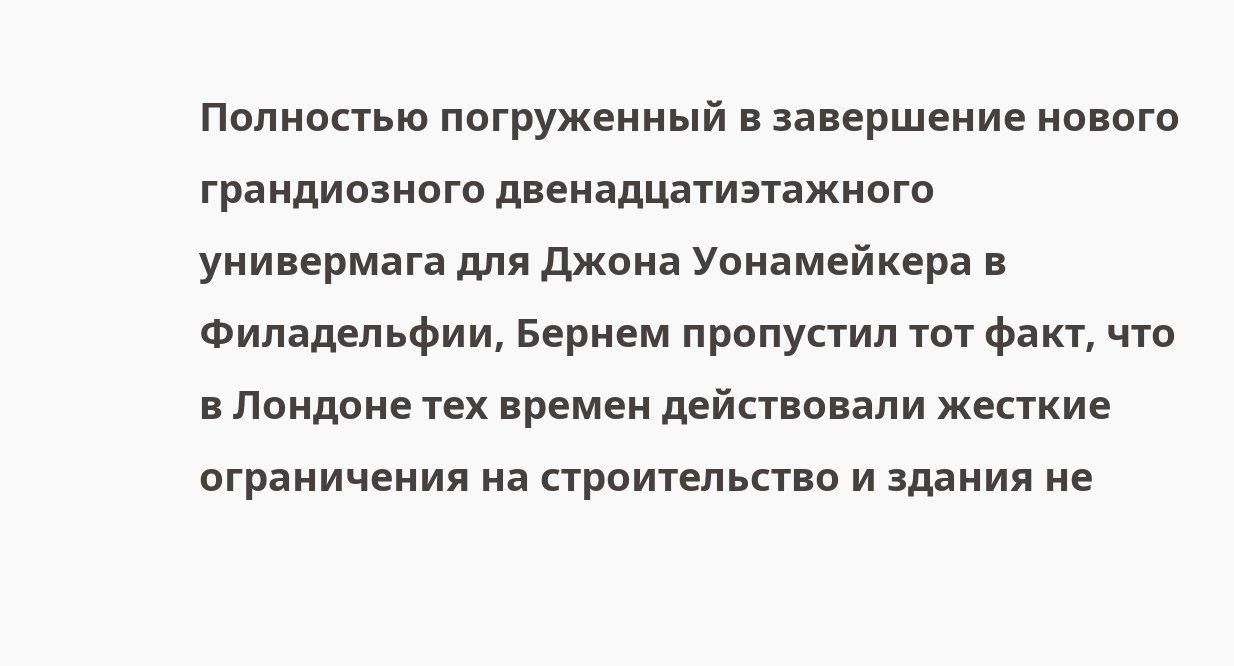Полностью погруженный в завершение нового грандиозного двенадцатиэтажного универмага для Джона Уонамейкера в Филадельфии, Бернем пропустил тот факт, что в Лондоне тех времен действовали жесткие ограничения на строительство и здания не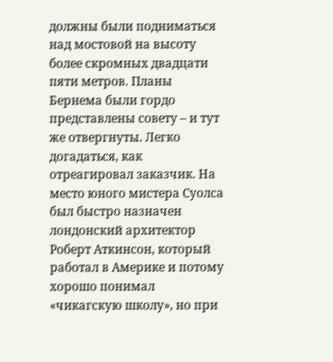должны были подниматься над мостовой на высоту более скромных двадцати пяти метров. Планы Бернема были гордо представлены совету – и тут же отвергнуты. Легко догадаться, как отреагировал заказчик. На место юного мистера Суолса был быстро назначен лондонский архитектор Роберт Аткинсон, который работал в Америке и потому хорошо понимал «чикагскую школу», но при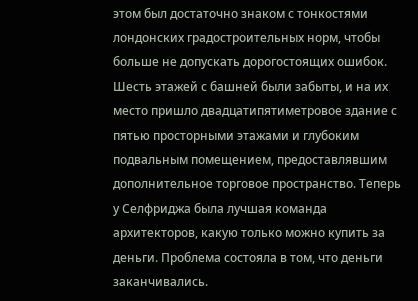этом был достаточно знаком с тонкостями лондонских градостроительных норм, чтобы больше не допускать дорогостоящих ошибок. Шесть этажей с башней были забыты, и на их место пришло двадцатипятиметровое здание с пятью просторными этажами и глубоким подвальным помещением, предоставлявшим дополнительное торговое пространство. Теперь у Селфриджа была лучшая команда архитекторов, какую только можно купить за деньги. Проблема состояла в том, что деньги заканчивались.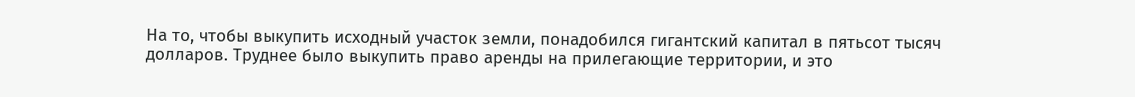На то, чтобы выкупить исходный участок земли, понадобился гигантский капитал в пятьсот тысяч долларов. Труднее было выкупить право аренды на прилегающие территории, и это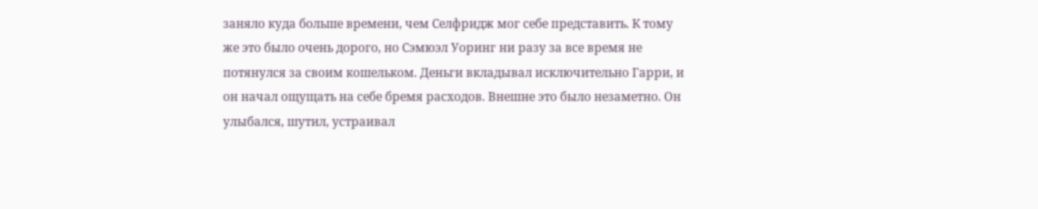заняло куда больше времени, чем Селфридж мог себе представить. К тому же это было очень дорого, но Сэмюэл Уоринг ни разу за все время не потянулся за своим кошельком. Деньги вкладывал исключительно Гарри, и он начал ощущать на себе бремя расходов. Внешне это было незаметно. Он улыбался, шутил, устраивал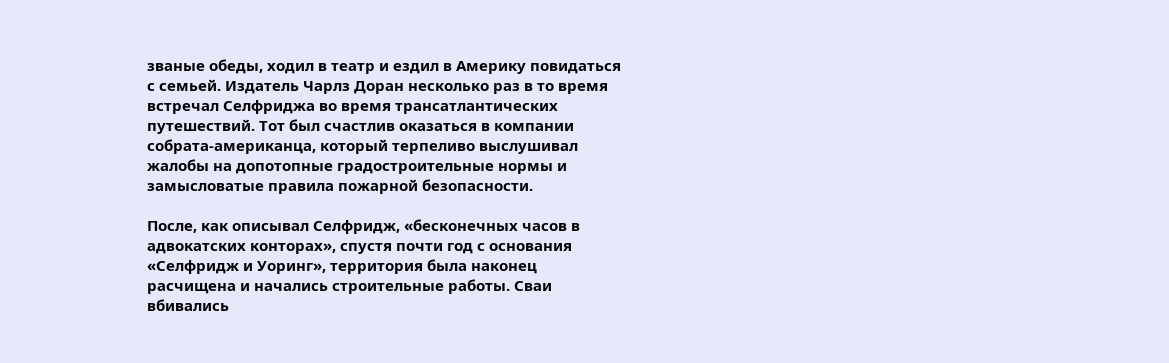званые обеды, ходил в театр и ездил в Америку повидаться с семьей. Издатель Чарлз Доран несколько раз в то время встречал Селфриджа во время трансатлантических путешествий. Тот был счастлив оказаться в компании собрата-американца, который терпеливо выслушивал жалобы на допотопные градостроительные нормы и замысловатые правила пожарной безопасности.

После, как описывал Селфридж, «бесконечных часов в адвокатских конторах», спустя почти год с основания «Селфридж и Уоринг», территория была наконец расчищена и начались строительные работы. Сваи вбивались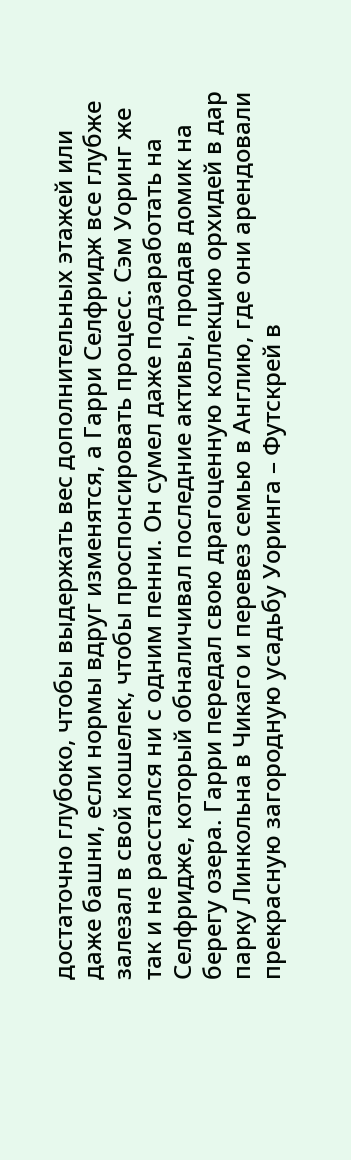достаточно глубоко, чтобы выдержать вес дополнительных этажей или даже башни, если нормы вдруг изменятся, а Гарри Селфридж все глубже залезал в свой кошелек, чтобы проспонсировать процесс. Сэм Уоринг же так и не расстался ни с одним пенни. Он сумел даже подзаработать на Селфридже, который обналичивал последние активы, продав домик на берегу озера. Гарри передал свою драгоценную коллекцию орхидей в дар парку Линкольна в Чикаго и перевез семью в Англию, где они арендовали прекрасную загородную усадьбу Уоринга – Футскрей в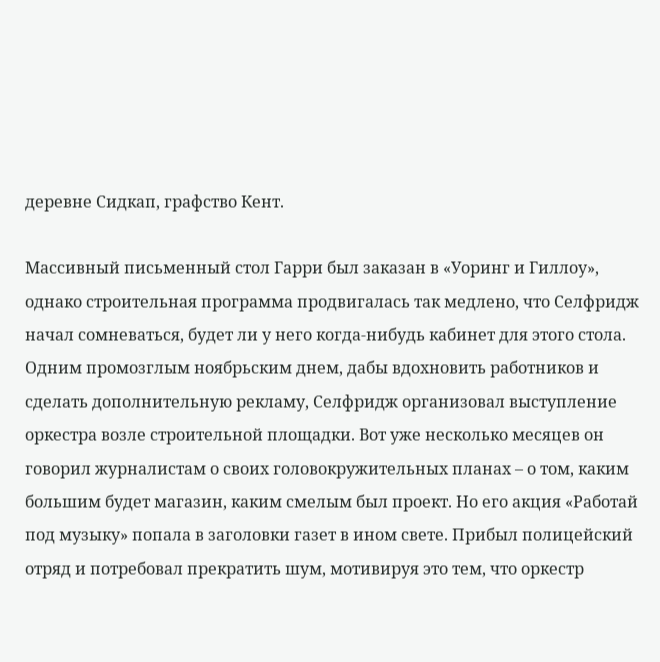деревне Сидкап, графство Кент.

Массивный письменный стол Гарри был заказан в «Уоринг и Гиллоу», однако строительная программа продвигалась так медлено, что Селфридж начал сомневаться, будет ли у него когда-нибудь кабинет для этого стола. Одним промозглым ноябрьским днем, дабы вдохновить работников и сделать дополнительную рекламу, Селфридж организовал выступление оркестра возле строительной площадки. Вот уже несколько месяцев он говорил журналистам о своих головокружительных планах – о том, каким большим будет магазин, каким смелым был проект. Но его акция «Работай под музыку» попала в заголовки газет в ином свете. Прибыл полицейский отряд и потребовал прекратить шум, мотивируя это тем, что оркестр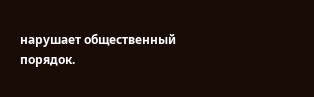нарушает общественный порядок.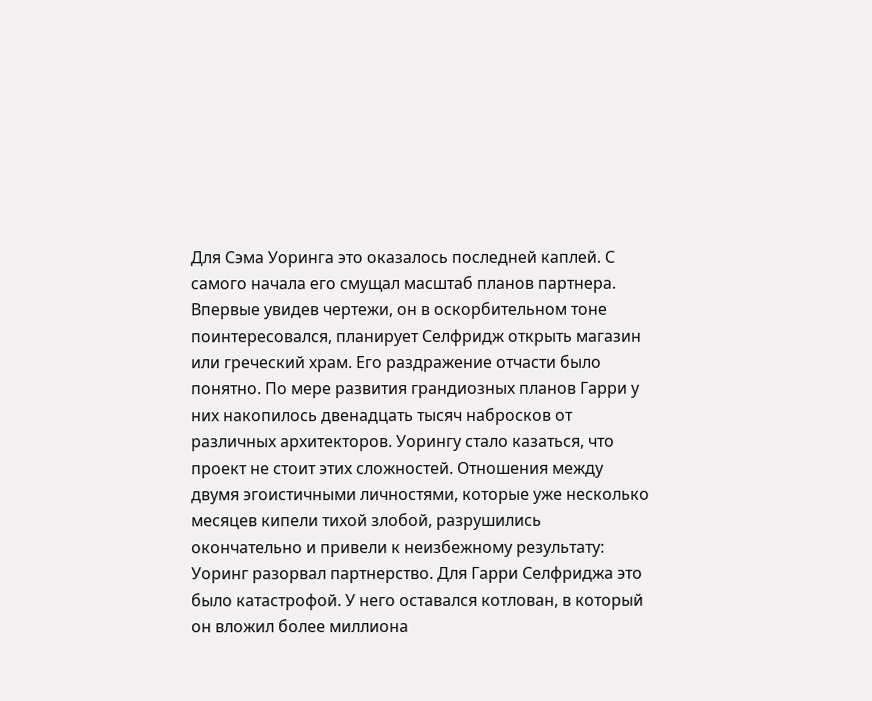Для Сэма Уоринга это оказалось последней каплей. С самого начала его смущал масштаб планов партнера. Впервые увидев чертежи, он в оскорбительном тоне поинтересовался, планирует Селфридж открыть магазин или греческий храм. Его раздражение отчасти было понятно. По мере развития грандиозных планов Гарри у них накопилось двенадцать тысяч набросков от различных архитекторов. Уорингу стало казаться, что проект не стоит этих сложностей. Отношения между двумя эгоистичными личностями, которые уже несколько месяцев кипели тихой злобой, разрушились окончательно и привели к неизбежному результату: Уоринг разорвал партнерство. Для Гарри Селфриджа это было катастрофой. У него оставался котлован, в который он вложил более миллиона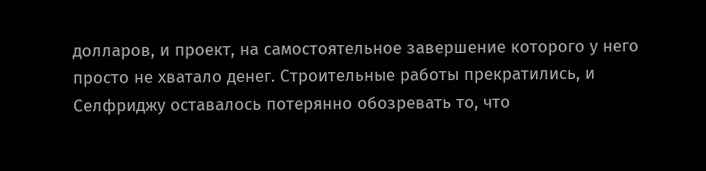долларов, и проект, на самостоятельное завершение которого у него просто не хватало денег. Строительные работы прекратились, и Селфриджу оставалось потерянно обозревать то, что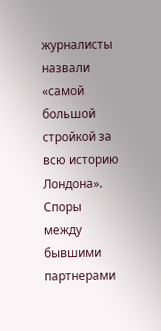журналисты назвали «самой большой стройкой за всю историю Лондона». Споры между бывшими партнерами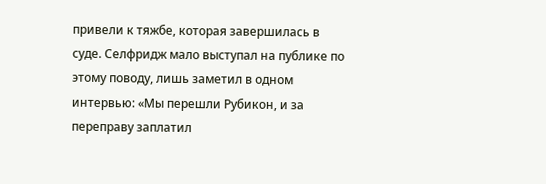привели к тяжбе, которая завершилась в суде. Селфридж мало выступал на публике по этому поводу, лишь заметил в одном интервью: «Мы перешли Рубикон, и за переправу заплатил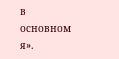в основном я».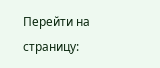Перейти на страницу: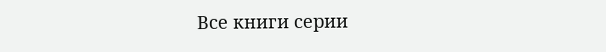Все книги серии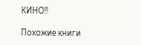КИНО!!

Похожие книги